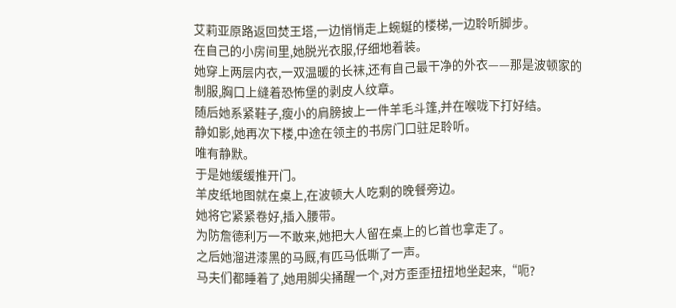艾莉亚原路返回焚王塔,一边悄悄走上蜿蜒的楼梯,一边聆听脚步。
在自己的小房间里,她脱光衣服,仔细地着装。
她穿上两层内衣,一双温暖的长袜,还有自己最干净的外衣——那是波顿家的制服,胸口上缝着恐怖堡的剥皮人纹章。
随后她系紧鞋子,瘦小的肩膀披上一件羊毛斗篷,并在喉咙下打好结。
静如影,她再次下楼,中途在领主的书房门口驻足聆听。
唯有静默。
于是她缓缓推开门。
羊皮纸地图就在桌上,在波顿大人吃剩的晚餐旁边。
她将它紧紧卷好,插入腰带。
为防詹德利万一不敢来,她把大人留在桌上的匕首也拿走了。
之后她溜进漆黑的马厩,有匹马低嘶了一声。
马夫们都睡着了,她用脚尖捅醒一个,对方歪歪扭扭地坐起来,“呃?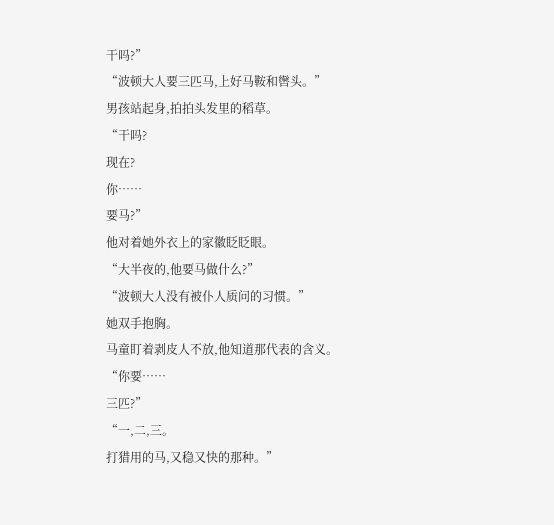干吗?”
“波顿大人要三匹马,上好马鞍和辔头。”
男孩站起身,拍拍头发里的稻草。
“干吗?
现在?
你……
要马?”
他对着她外衣上的家徽眨眨眼。
“大半夜的,他要马做什么?”
“波顿大人没有被仆人质问的习惯。”
她双手抱胸。
马童盯着剥皮人不放,他知道那代表的含义。
“你要……
三匹?”
“一,二,三。
打猎用的马,又稳又快的那种。”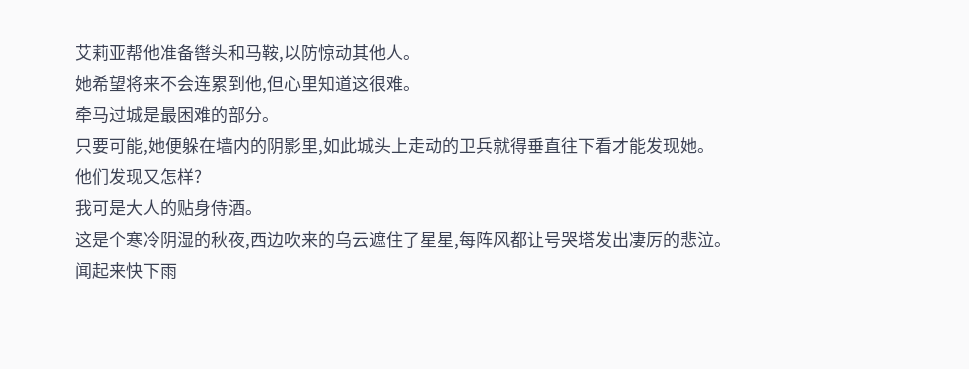艾莉亚帮他准备辔头和马鞍,以防惊动其他人。
她希望将来不会连累到他,但心里知道这很难。
牵马过城是最困难的部分。
只要可能,她便躲在墙内的阴影里,如此城头上走动的卫兵就得垂直往下看才能发现她。
他们发现又怎样?
我可是大人的贴身侍酒。
这是个寒冷阴湿的秋夜,西边吹来的乌云遮住了星星,每阵风都让号哭塔发出凄厉的悲泣。
闻起来快下雨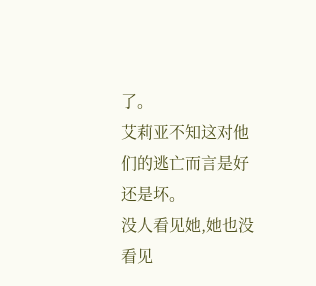了。
艾莉亚不知这对他们的逃亡而言是好还是坏。
没人看见她,她也没看见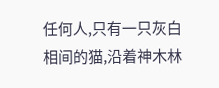任何人,只有一只灰白相间的猫,沿着神木林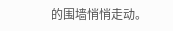的围墙悄悄走动。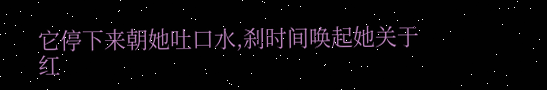它停下来朝她吐口水,刹时间唤起她关于红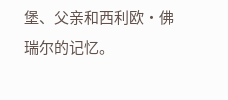堡、父亲和西利欧·佛瑞尔的记忆。